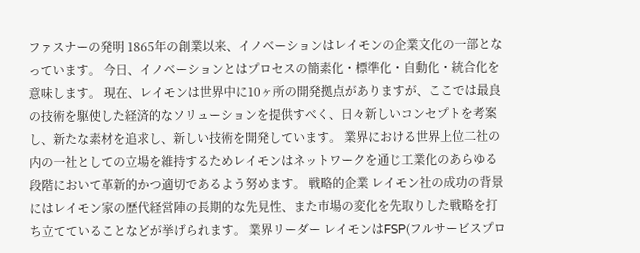ファスナーの発明 1865年の創業以来、イノベーションはレイモンの企業文化の一部となっています。 今日、イノベーションとはプロセスの簡素化・標準化・自動化・統合化を意味します。 現在、レイモンは世界中に10ヶ所の開発拠点がありますが、ここでは最良の技術を駆使した経済的なソリューションを提供すべく、日々新しいコンセプトを考案し、新たな素材を追求し、新しい技術を開発しています。 業界における世界上位二社の内の一社としての立場を維持するためレイモンはネットワークを通じ工業化のあらゆる段階において革新的かつ適切であるよう努めます。 戦略的企業 レイモン社の成功の背景にはレイモン家の歴代経営陣の長期的な先見性、また市場の変化を先取りした戦略を打ち立てていることなどが挙げられます。 業界リーダー レイモンはFSP(フルサービスプロ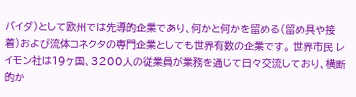バイダ)として欧州では先導的企業であり、何かと何かを留める(留め具や接着)および流体コネクタの専門企業としても世界有数の企業です。 世界市民 レイモン社は19ヶ国、3200人の従業員が業務を通じて日々交流しており、横断的か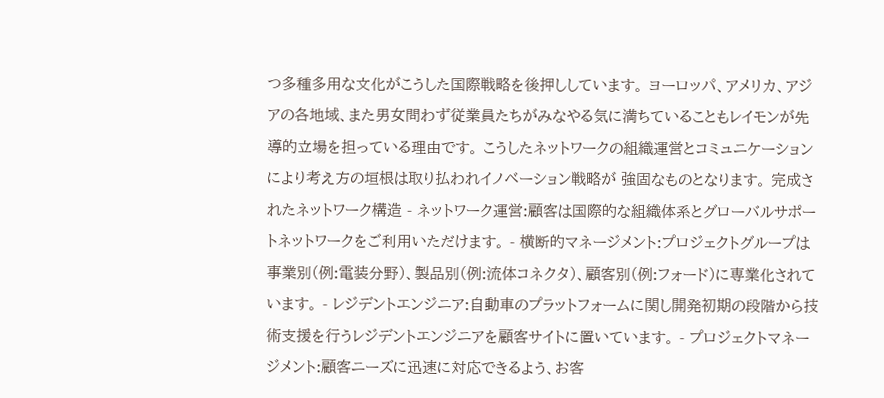つ多種多用な文化がこうした国際戦略を後押ししています。 ヨーロッパ、アメリカ、アジアの各地域、また男女問わず従業員たちがみなやる気に満ちていることもレイモンが先導的立場を担っている理由です。 こうしたネットワークの組織運営とコミュニケーションにより考え方の垣根は取り払われイノベーション戦略が 強固なものとなります。 完成されたネットワーク構造 - ネットワーク運営:顧客は国際的な組織体系とグローバルサポートネットワークをご利用いただけます。 - 横断的マネージメント:プロジェクトグループは事業別(例:電装分野)、製品別(例:流体コネクタ)、顧客別(例:フォード)に専業化されています。 - レジデントエンジニア:自動車のプラットフォームに関し開発初期の段階から技術支援を行うレジデントエンジニアを顧客サイトに置いています。 - プロジェクトマネージメント:顧客ニーズに迅速に対応できるよう、お客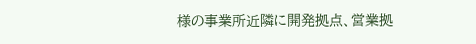様の事業所近隣に開発拠点、営業拠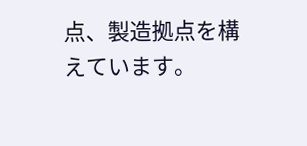点、製造拠点を構えています。